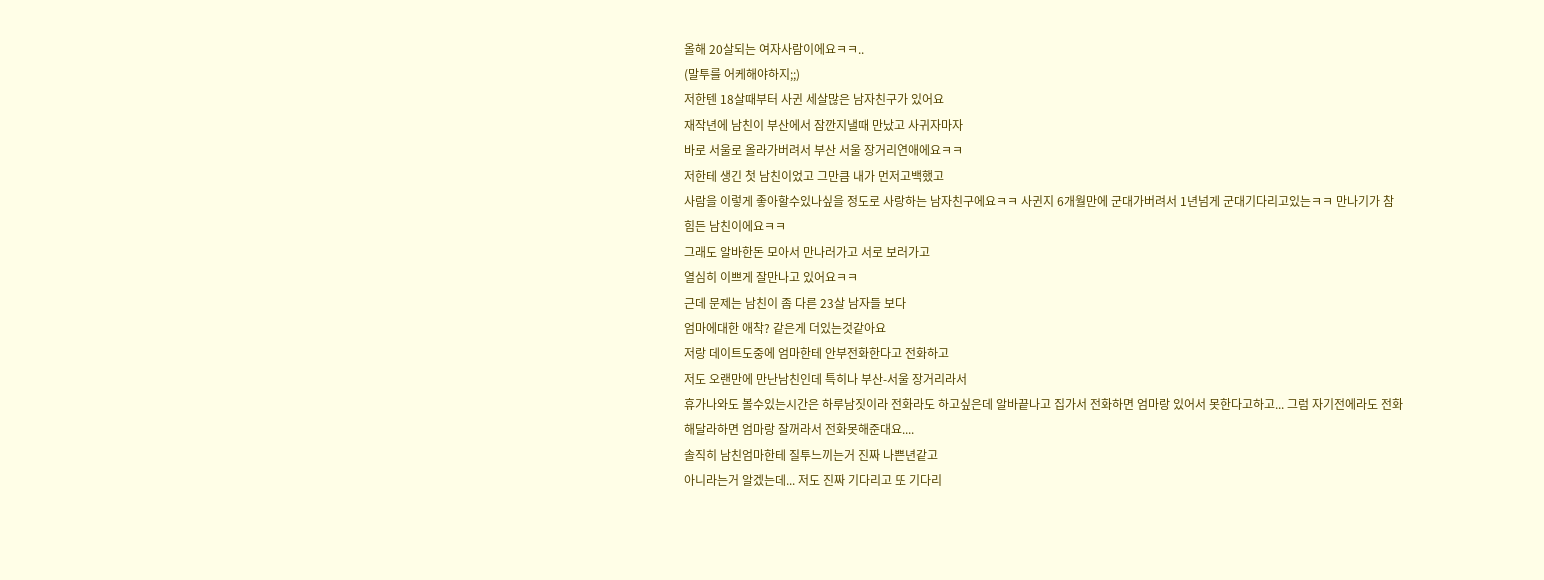올해 20살되는 여자사람이에요ㅋㅋ..
(말투를 어케해야하지;;)
저한텐 18살때부터 사귄 세살많은 남자친구가 있어요
재작년에 남친이 부산에서 잠깐지낼때 만났고 사귀자마자
바로 서울로 올라가버려서 부산 서울 장거리연애에요ㅋㅋ
저한테 생긴 첫 남친이었고 그만큼 내가 먼저고백했고
사람을 이렇게 좋아할수있나싶을 정도로 사랑하는 남자친구에요ㅋㅋ 사귄지 6개월만에 군대가버려서 1년넘게 군대기다리고있는ㅋㅋ 만나기가 참 힘든 남친이에요ㅋㅋ
그래도 알바한돈 모아서 만나러가고 서로 보러가고
열심히 이쁘게 잘만나고 있어요ㅋㅋ
근데 문제는 남친이 좀 다른 23살 남자들 보다
엄마에대한 애착? 같은게 더있는것같아요
저랑 데이트도중에 엄마한테 안부전화한다고 전화하고
저도 오랜만에 만난남친인데 특히나 부산-서울 장거리라서
휴가나와도 볼수있는시간은 하루남짓이라 전화라도 하고싶은데 알바끝나고 집가서 전화하면 엄마랑 있어서 못한다고하고... 그럼 자기전에라도 전화해달라하면 엄마랑 잘꺼라서 전화못해준대요....
솔직히 남친엄마한테 질투느끼는거 진짜 나쁜년같고
아니라는거 알겠는데... 저도 진짜 기다리고 또 기다리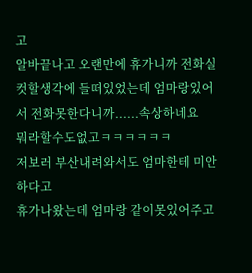고
알바끝나고 오랜만에 휴가니까 전화실컷할생각에 들떠있었는데 엄마랑있어서 전화못한다니까......속상하네요
뭐라할수도없고ㅋㅋㅋㅋㅋㅋ
저보러 부산내려와서도 엄마한테 미안하다고
휴가나왔는데 엄마랑 같이못있어주고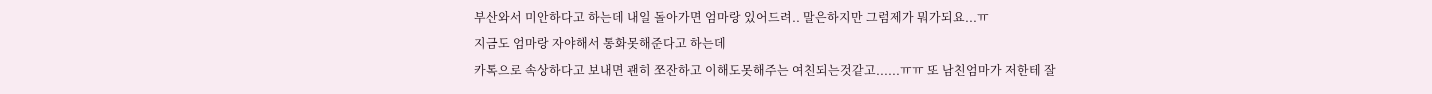부산와서 미안하다고 하는데 내일 돌아가면 엄마랑 있어드려.. 말은하지만 그럼제가 뭐가되요...ㅠ
지금도 엄마랑 자야해서 통화못해준다고 하는데
카톡으로 속상하다고 보내면 괜히 쪼잔하고 이해도못해주는 여친되는것같고......ㅠㅠ 또 남친엄마가 저한테 잘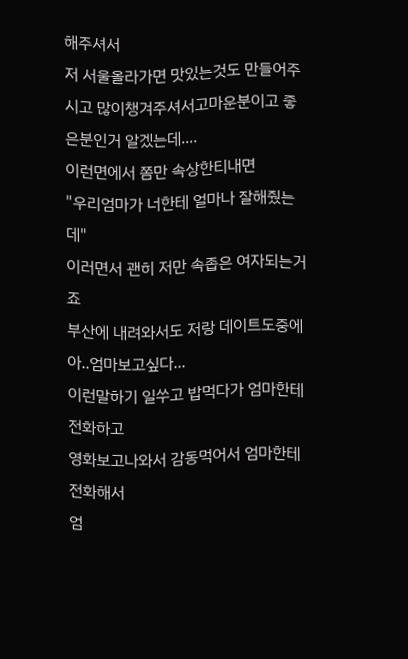해주셔서
저 서울올라가면 맛있는것도 만들어주시고 많이챙겨주셔서고마운분이고 좋은분인거 알겠는데....
이런면에서 쫌만 속상한티내면
"우리엄마가 너한테 얼마나 잘해줬는데"
이러면서 괜히 저만 속좁은 여자되는거죠
부산에 내려와서도 저랑 데이트도중에 아..엄마보고싶다...
이런말하기 일쑤고 밥먹다가 엄마한테 전화하고
영화보고나와서 감동먹어서 엄마한테 전화해서
엄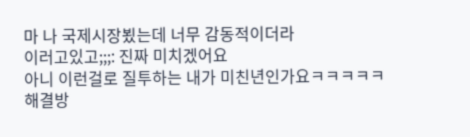마 나 국제시장뵜는데 너무 감동적이더라
이러고있고;;;: 진짜 미치겠어요
아니 이런걸로 질투하는 내가 미친년인가요ㅋㅋㅋㅋㅋ
해결방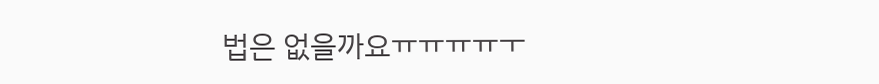법은 없을까요ㅠㅠㅠㅠㅜ